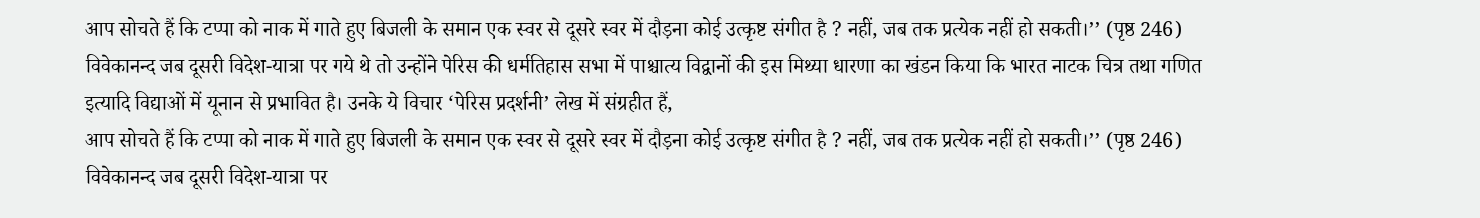आप सोचते हैं कि टप्पा को नाक में गाते हुए बिजली के समान एक स्वर से दूसरे स्वर में दौड़ना कोई उत्कृष्ट संगीत है ? नहीं, जब तक प्रत्येक नहीं हो सकती।’’ (पृष्ठ 246)
विवेकानन्द जब दूसरी विदेश-यात्रा पर गये थे तो उन्होंने पेरिस की धर्मतिहास सभा में पाश्चात्य विद्वानों की इस मिथ्या धारणा का खंडन किया कि भारत नाटक चित्र तथा गणित इत्यादि विद्याओं में यूनान से प्रभावित है। उनके ये विचार ‘पेरिस प्रदर्शनी’ लेख में संग्रहीत हैं,
आप सोचते हैं कि टप्पा को नाक में गाते हुए बिजली के समान एक स्वर से दूसरे स्वर में दौड़ना कोई उत्कृष्ट संगीत है ? नहीं, जब तक प्रत्येक नहीं हो सकती।’’ (पृष्ठ 246)
विवेकानन्द जब दूसरी विदेश-यात्रा पर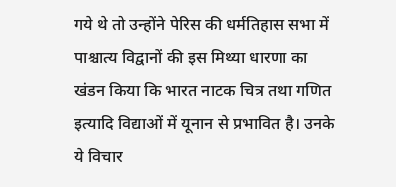गये थे तो उन्होंने पेरिस की धर्मतिहास सभा में पाश्चात्य विद्वानों की इस मिथ्या धारणा का खंडन किया कि भारत नाटक चित्र तथा गणित इत्यादि विद्याओं में यूनान से प्रभावित है। उनके ये विचार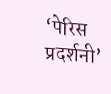‘पेरिस प्रदर्शनी’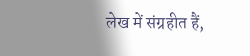लेख में संग्रहीत हैं,